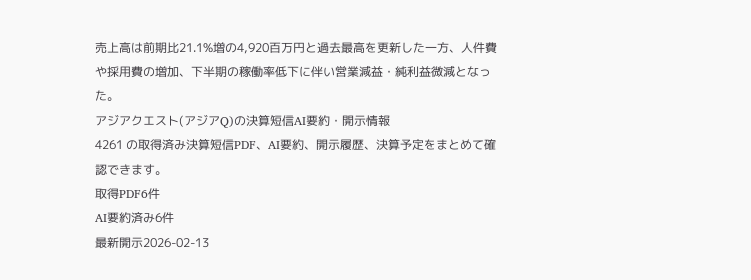売上高は前期比21.1%増の4,920百万円と過去最高を更新した一方、人件費や採用費の増加、下半期の稼働率低下に伴い営業減益・純利益微減となった。
アジアクエスト(アジアQ)の決算短信AI要約・開示情報
4261 の取得済み決算短信PDF、AI要約、開示履歴、決算予定をまとめて確認できます。
取得PDF6件
AI要約済み6件
最新開示2026-02-13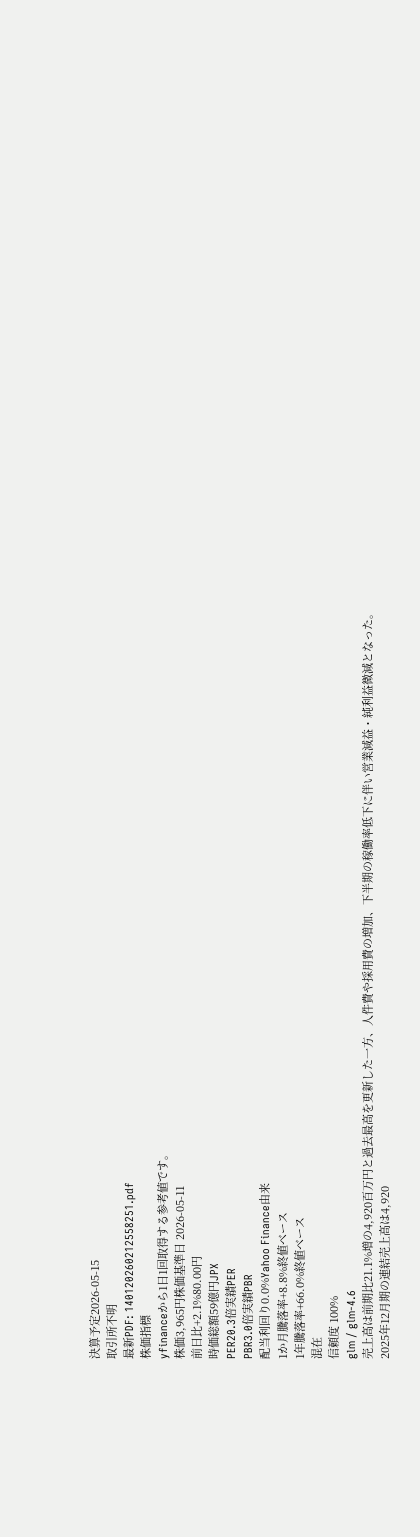決算予定2026-05-15
取引所不明
最新PDF: 140120260212558251.pdf
株価指標
yfinanceから1日1回取得する参考値です。
株価3,965円株価基準日 2026-05-11
前日比+2.1%80.00円
時価総額59億円JPX
PER20.3倍実績PER
PBR3.0倍実績PBR
配当利回り0.0%Yahoo Finance由来
1か月騰落率+8.8%終値ベース
1年騰落率+66.0%終値ベース
混在
信頼度 100%
glm / glm-4.6
売上高は前期比21.1%増の4,920百万円と過去最高を更新した一方、人件費や採用費の増加、下半期の稼働率低下に伴い営業減益・純利益微減となった。
2025年12月期の連結売上高は4,920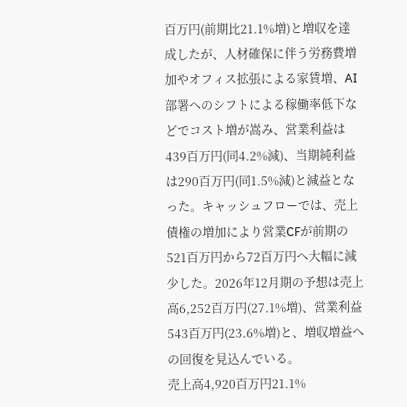百万円(前期比21.1%増)と増収を達成したが、人材確保に伴う労務費増加やオフィス拡張による家賃増、AI部署へのシフトによる稼働率低下などでコスト増が嵩み、営業利益は439百万円(同4.2%減)、当期純利益は290百万円(同1.5%減)と減益となった。キャッシュフローでは、売上債権の増加により営業CFが前期の521百万円から72百万円へ大幅に減少した。2026年12月期の予想は売上高6,252百万円(27.1%増)、営業利益543百万円(23.6%増)と、増収増益への回復を見込んでいる。
売上高4,920百万円21.1%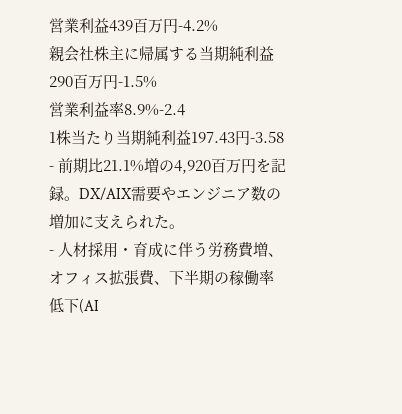営業利益439百万円-4.2%
親会社株主に帰属する当期純利益290百万円-1.5%
営業利益率8.9%-2.4
1株当たり当期純利益197.43円-3.58
- 前期比21.1%増の4,920百万円を記録。DX/AIX需要やエンジニア数の増加に支えられた。
- 人材採用・育成に伴う労務費増、オフィス拡張費、下半期の稼働率低下(AI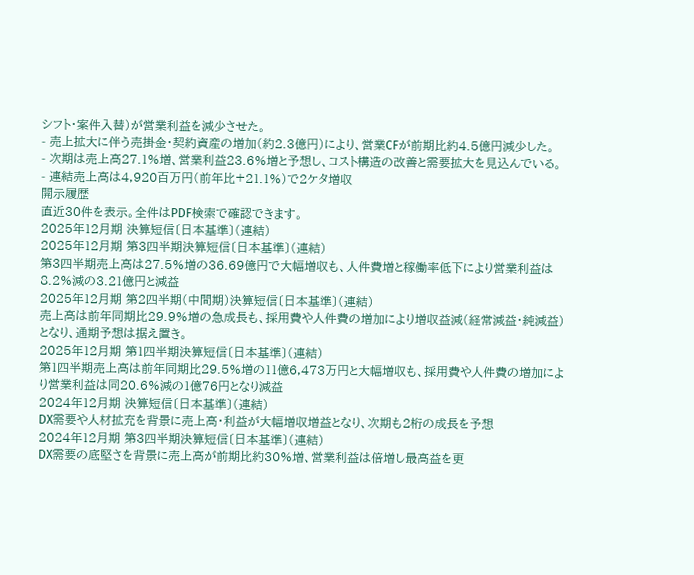シフト・案件入替)が営業利益を減少させた。
- 売上拡大に伴う売掛金・契約資産の増加(約2.3億円)により、営業CFが前期比約4.5億円減少した。
- 次期は売上高27.1%増、営業利益23.6%増と予想し、コスト構造の改善と需要拡大を見込んでいる。
- 連結売上高は4,920百万円(前年比+21.1%)で2ケタ増収
開示履歴
直近30件を表示。全件はPDF検索で確認できます。
2025年12月期 決算短信〔日本基準〕(連結)
2025年12月期 第3四半期決算短信〔日本基準〕(連結)
第3四半期売上高は27.5%増の36.69億円で大幅増収も、人件費増と稼働率低下により営業利益は8.2%減の3.21億円と減益
2025年12月期 第2四半期(中間期)決算短信〔日本基準〕(連結)
売上高は前年同期比29.9%増の急成長も、採用費や人件費の増加により増収益減(経常減益・純減益)となり、通期予想は据え置き。
2025年12月期 第1四半期決算短信〔日本基準〕(連結)
第1四半期売上高は前年同期比29.5%増の11億6,473万円と大幅増収も、採用費や人件費の増加により営業利益は同20.6%減の1億76円となり減益
2024年12月期 決算短信〔日本基準〕(連結)
DX需要や人材拡充を背景に売上高・利益が大幅増収増益となり、次期も2桁の成長を予想
2024年12月期 第3四半期決算短信〔日本基準〕(連結)
DX需要の底堅さを背景に売上高が前期比約30%増、営業利益は倍増し最高益を更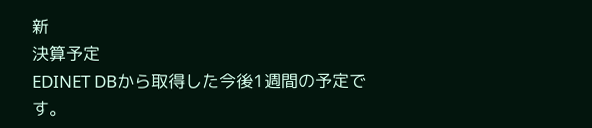新
決算予定
EDINET DBから取得した今後1週間の予定です。